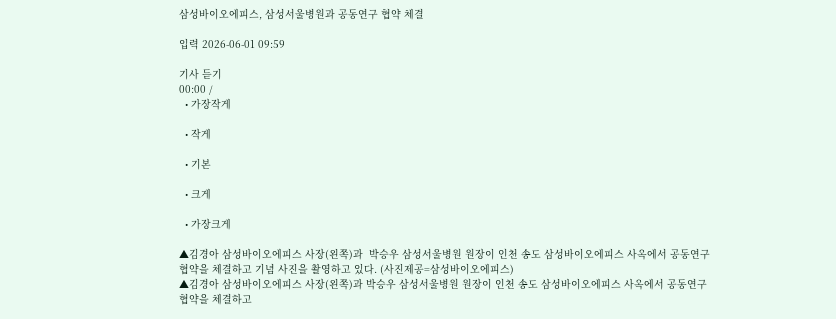삼성바이오에피스, 삼성서울병원과 공동연구 협약 체결

입력 2026-06-01 09:59

기사 듣기
00:00 /
  • 가장작게

  • 작게

  • 기본

  • 크게

  • 가장크게

▲김경아 삼성바이오에피스 사장(왼쪽)과  박승우 삼성서울병원 원장이 인천 송도 삼성바이오에피스 사옥에서 공동연구 협약을 체결하고 기념 사진을 촬영하고 있다. (사진제공=삼성바이오에피스)
▲김경아 삼성바이오에피스 사장(왼쪽)과 박승우 삼성서울병원 원장이 인천 송도 삼성바이오에피스 사옥에서 공동연구 협약을 체결하고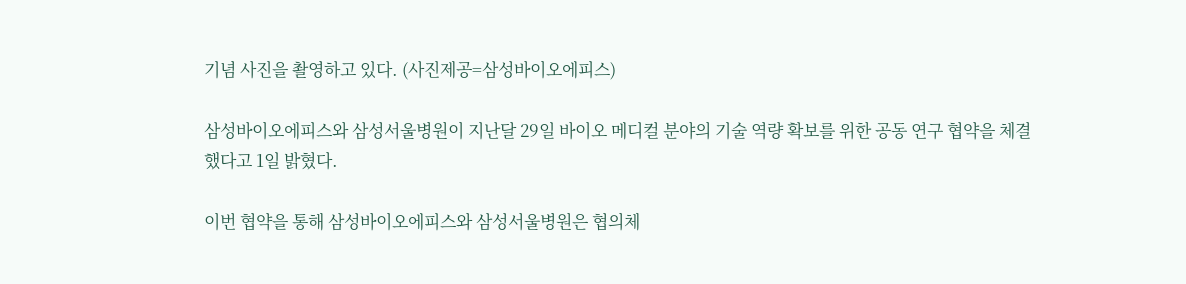기념 사진을 촬영하고 있다. (사진제공=삼성바이오에피스)

삼성바이오에피스와 삼성서울병원이 지난달 29일 바이오 메디컬 분야의 기술 역량 확보를 위한 공동 연구 협약을 체결했다고 1일 밝혔다.

이번 협약을 통해 삼성바이오에피스와 삼성서울병원은 협의체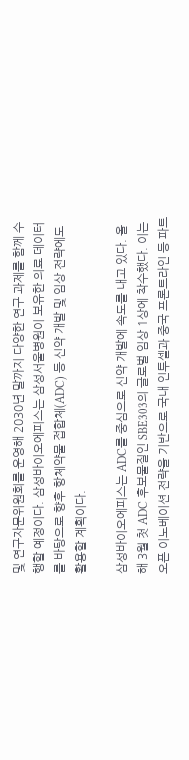및 연구자문위원회를 운영해 2030년 말까지 다양한 연구 과제를 함께 수행할 예정이다. 삼성바이오에피스는 삼성서울병원이 보유한 의료 데이터를 바탕으로 향후 항체약물 접합체(ADC) 등 신약 개발 및 임상 전략에도 활용할 계획이다.

삼성바이오에피스는 ADC를 중심으로 신약 개발에 속도를 내고 있다. 올해 3월 첫 ADC 후보물질인 SBE303의 글로벌 임상 1상에 착수했다. 이는 오픈 이노베이션 전략을 기반으로 국내 인투셀과 중국 프론트라인 등 파트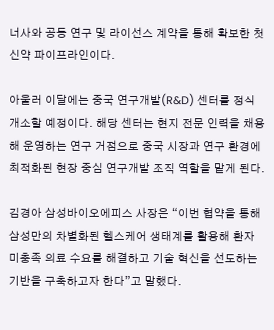너사와 공동 연구 및 라이선스 계약을 통해 확보한 첫 신약 파이프라인이다.

아울러 이달에는 중국 연구개발(R&D) 센터를 정식 개소할 예정이다. 해당 센터는 현지 전문 인력을 채용해 운영하는 연구 거점으로 중국 시장과 연구 환경에 최적화된 현장 중심 연구개발 조직 역할을 맡게 된다.

김경아 삼성바이오에피스 사장은 “이번 협약을 통해 삼성만의 차별화된 헬스케어 생태계를 활용해 환자 미충족 의료 수요를 해결하고 기술 혁신을 선도하는 기반을 구축하고자 한다”고 말했다.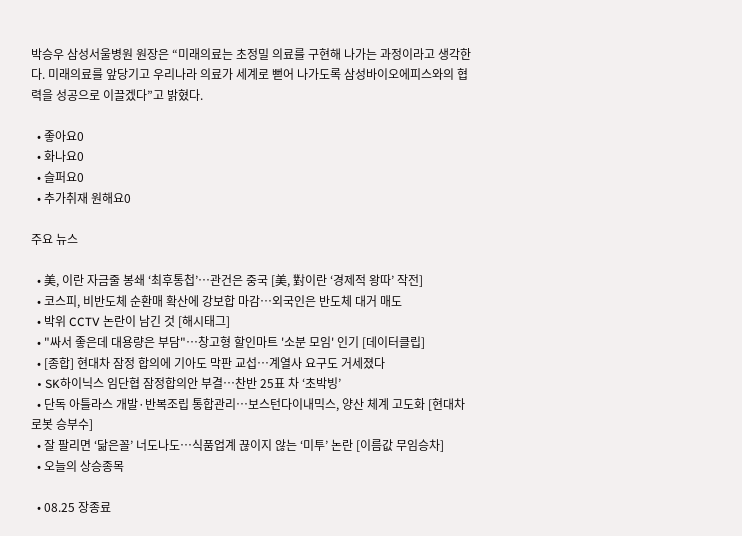박승우 삼성서울병원 원장은 “미래의료는 초정밀 의료를 구현해 나가는 과정이라고 생각한다. 미래의료를 앞당기고 우리나라 의료가 세계로 뻗어 나가도록 삼성바이오에피스와의 협력을 성공으로 이끌겠다”고 밝혔다.

  • 좋아요0
  • 화나요0
  • 슬퍼요0
  • 추가취재 원해요0

주요 뉴스

  • 美, 이란 자금줄 봉쇄 ‘최후통첩’⋯관건은 중국 [美, 對이란 ‘경제적 왕따’ 작전]
  • 코스피, 비반도체 순환매 확산에 강보합 마감…외국인은 반도체 대거 매도
  • 박위 CCTV 논란이 남긴 것 [해시태그]
  • "싸서 좋은데 대용량은 부담"…창고형 할인마트 '소분 모임' 인기 [데이터클립]
  • [종합] 현대차 잠정 합의에 기아도 막판 교섭…계열사 요구도 거세졌다
  • SK하이닉스 임단협 잠정합의안 부결…찬반 25표 차 ‘초박빙’
  • 단독 아틀라스 개발·반복조립 통합관리…보스턴다이내믹스, 양산 체계 고도화 [현대차 로봇 승부수]
  • 잘 팔리면 ‘닮은꼴’ 너도나도…식품업계 끊이지 않는 ‘미투’ 논란 [이름값 무임승차]
  • 오늘의 상승종목

  • 08.25 장종료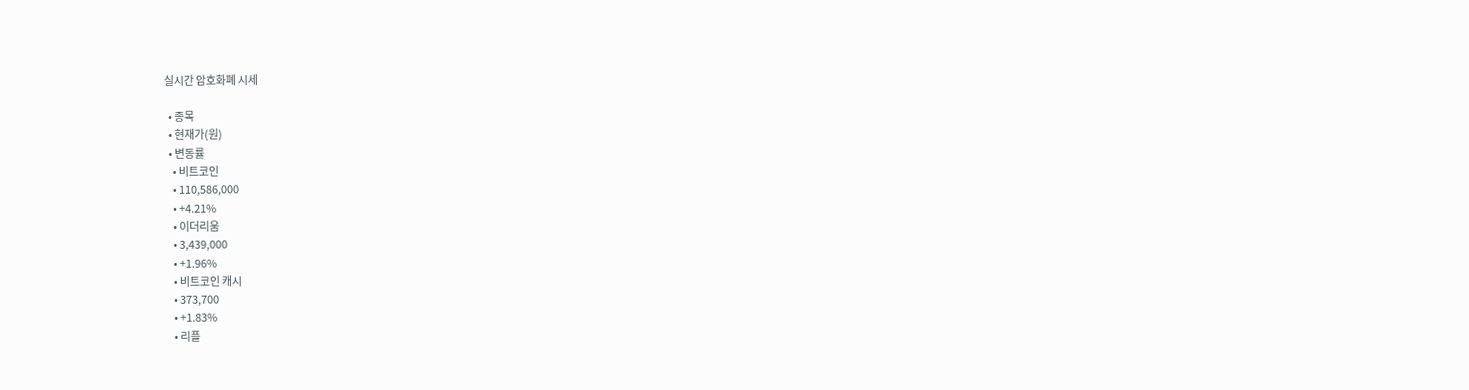실시간 암호화폐 시세

  • 종목
  • 현재가(원)
  • 변동률
    • 비트코인
    • 110,586,000
    • +4.21%
    • 이더리움
    • 3,439,000
    • +1.96%
    • 비트코인 캐시
    • 373,700
    • +1.83%
    • 리플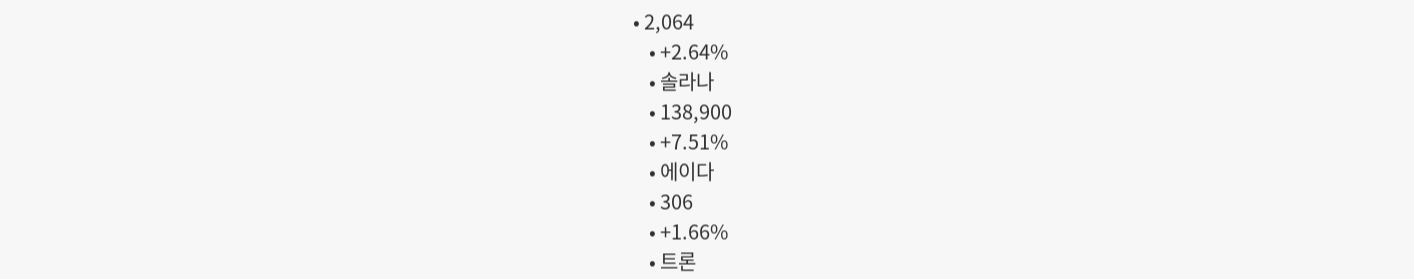• 2,064
    • +2.64%
    • 솔라나
    • 138,900
    • +7.51%
    • 에이다
    • 306
    • +1.66%
    • 트론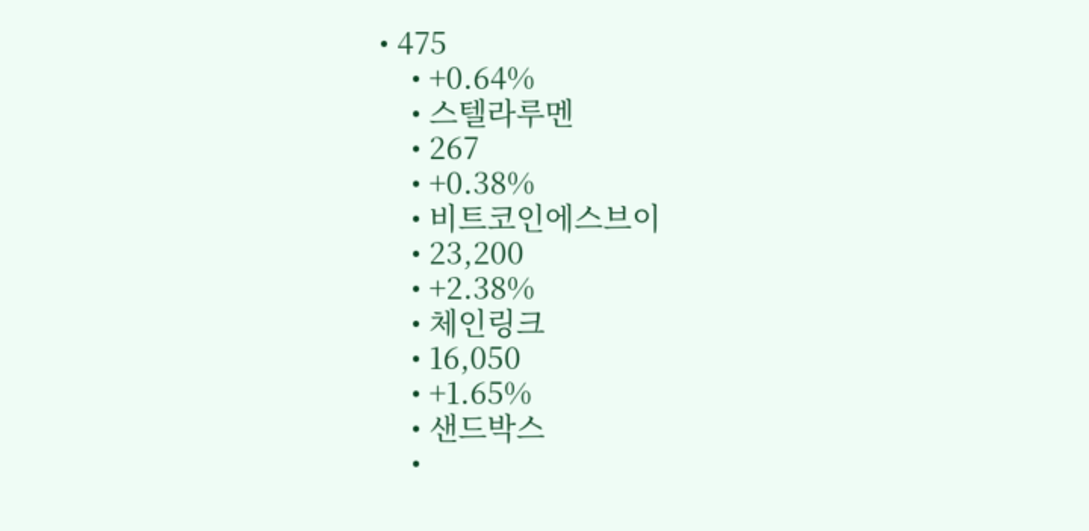• 475
    • +0.64%
    • 스텔라루멘
    • 267
    • +0.38%
    • 비트코인에스브이
    • 23,200
    • +2.38%
    • 체인링크
    • 16,050
    • +1.65%
    • 샌드박스
    •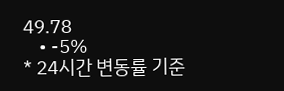49.78
    • -5%
* 24시간 변동률 기준